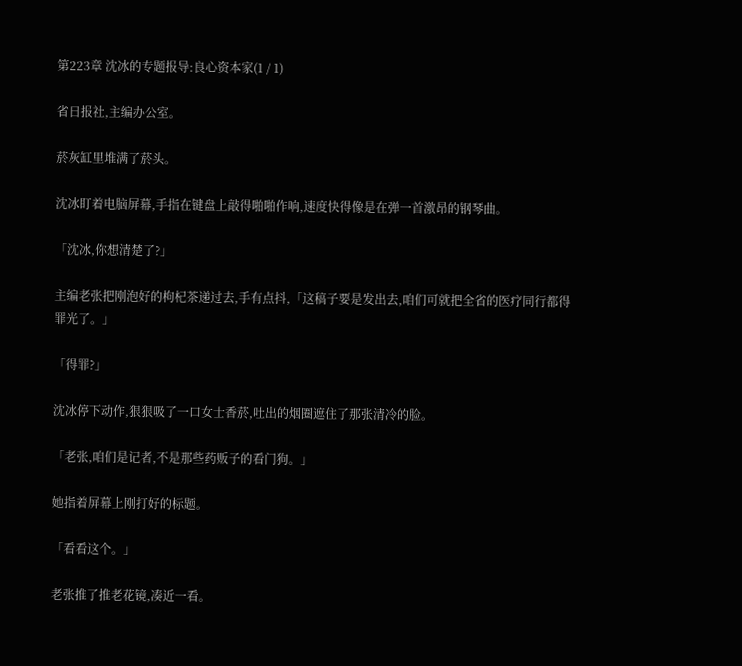第223章 沈冰的专题报导:良心资本家(1 / 1)

省日报社,主编办公室。

菸灰缸里堆满了菸头。

沈冰盯着电脑屏幕,手指在键盘上敲得啪啪作响,速度快得像是在弹一首激昂的钢琴曲。

「沈冰,你想清楚了?」

主编老张把刚泡好的枸杞茶递过去,手有点抖,「这稿子要是发出去,咱们可就把全省的医疗同行都得罪光了。」

「得罪?」

沈冰停下动作,狠狠吸了一口女士香菸,吐出的烟圈遮住了那张清冷的脸。

「老张,咱们是记者,不是那些药贩子的看门狗。」

她指着屏幕上刚打好的标题。

「看看这个。」

老张推了推老花镜,凑近一看。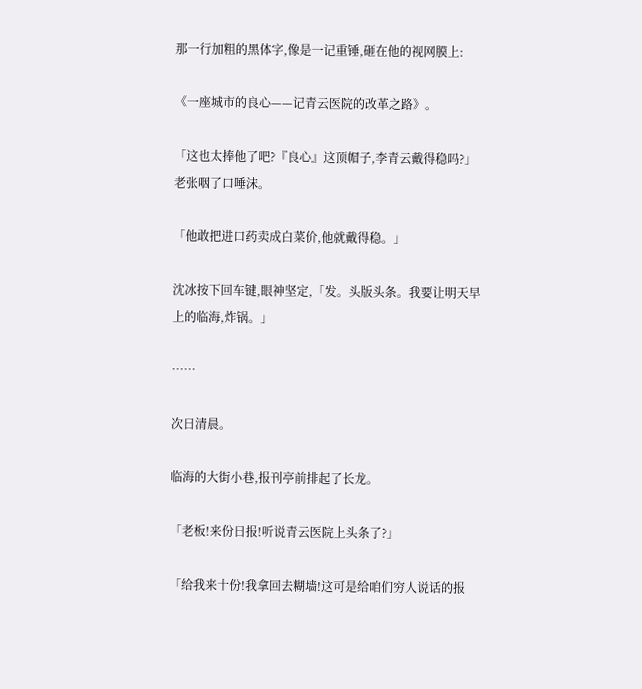那一行加粗的黑体字,像是一记重锤,砸在他的视网膜上:

《一座城市的良心——记青云医院的改革之路》。

「这也太捧他了吧?『良心』这顶帽子,李青云戴得稳吗?」老张咽了口唾沫。

「他敢把进口药卖成白菜价,他就戴得稳。」

沈冰按下回车键,眼神坚定,「发。头版头条。我要让明天早上的临海,炸锅。」

……

次日清晨。

临海的大街小巷,报刊亭前排起了长龙。

「老板!来份日报!听说青云医院上头条了?」

「给我来十份!我拿回去糊墙!这可是给咱们穷人说话的报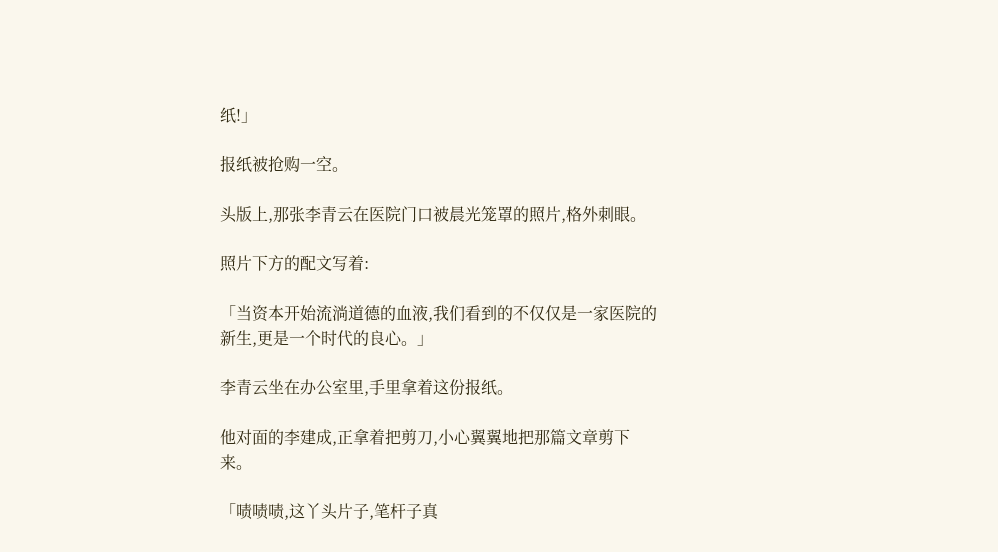纸!」

报纸被抢购一空。

头版上,那张李青云在医院门口被晨光笼罩的照片,格外刺眼。

照片下方的配文写着:

「当资本开始流淌道德的血液,我们看到的不仅仅是一家医院的新生,更是一个时代的良心。」

李青云坐在办公室里,手里拿着这份报纸。

他对面的李建成,正拿着把剪刀,小心翼翼地把那篇文章剪下来。

「啧啧啧,这丫头片子,笔杆子真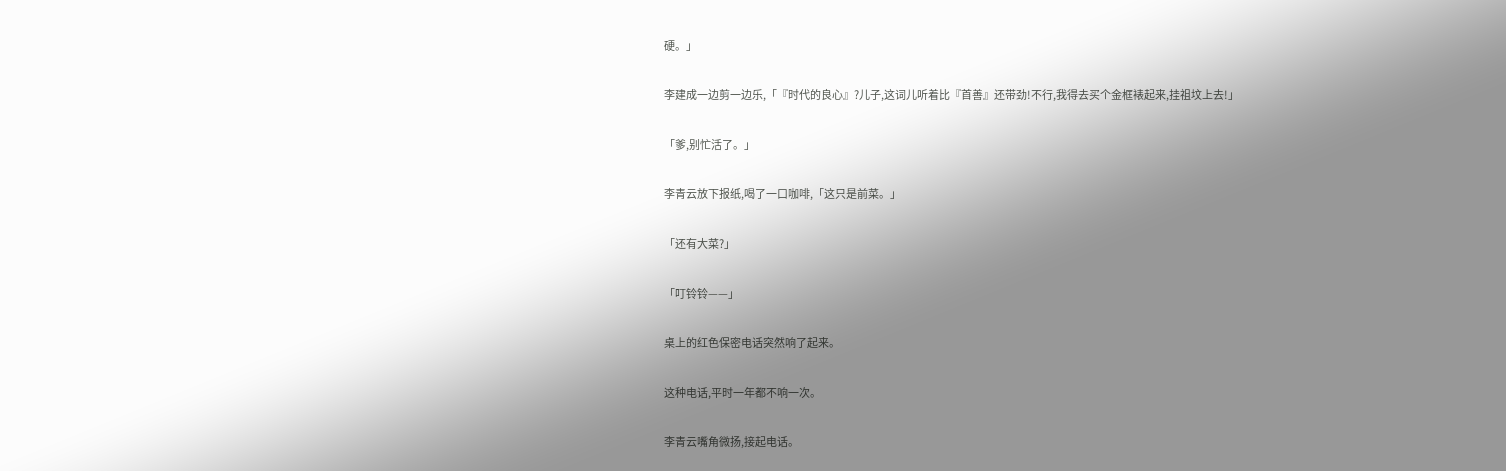硬。」

李建成一边剪一边乐,「『时代的良心』?儿子,这词儿听着比『首善』还带劲!不行,我得去买个金框裱起来,挂祖坟上去!」

「爹,别忙活了。」

李青云放下报纸,喝了一口咖啡,「这只是前菜。」

「还有大菜?」

「叮铃铃——」

桌上的红色保密电话突然响了起来。

这种电话,平时一年都不响一次。

李青云嘴角微扬,接起电话。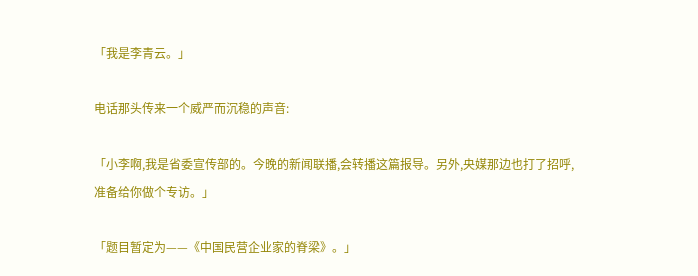「我是李青云。」

电话那头传来一个威严而沉稳的声音:

「小李啊,我是省委宣传部的。今晚的新闻联播,会转播这篇报导。另外,央媒那边也打了招呼,准备给你做个专访。」

「题目暂定为——《中国民营企业家的脊梁》。」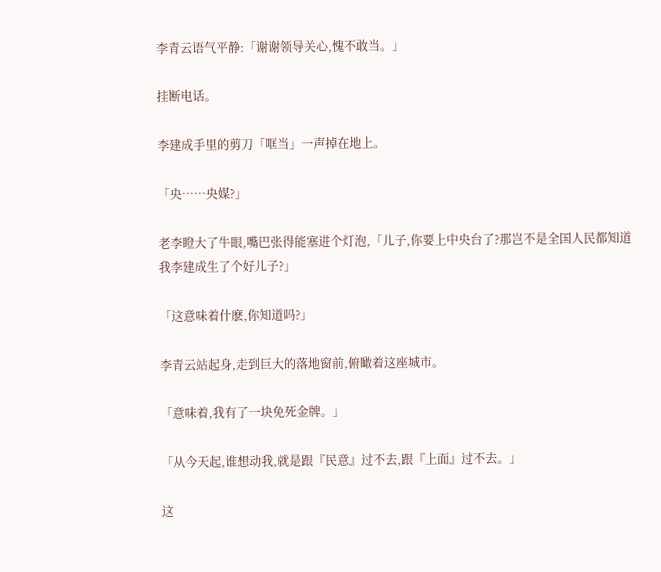李青云语气平静:「谢谢领导关心,愧不敢当。」

挂断电话。

李建成手里的剪刀「哐当」一声掉在地上。

「央……央媒?」

老李瞪大了牛眼,嘴巴张得能塞进个灯泡,「儿子,你要上中央台了?那岂不是全国人民都知道我李建成生了个好儿子?」

「这意味着什麽,你知道吗?」

李青云站起身,走到巨大的落地窗前,俯瞰着这座城市。

「意味着,我有了一块免死金牌。」

「从今天起,谁想动我,就是跟『民意』过不去,跟『上面』过不去。」

这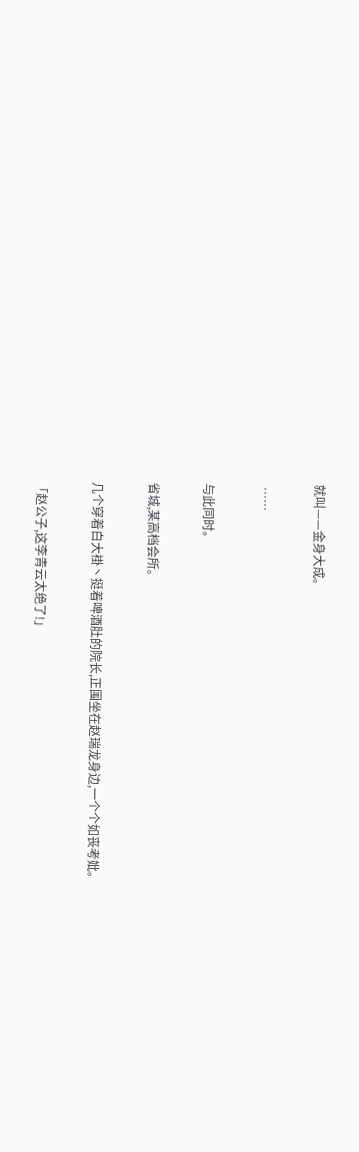就叫——金身大成。

 ……

与此同时。

省城,某高档会所。

几个穿着白大褂丶挺着啤酒肚的院长,正围坐在赵瑞龙身边,一个个如丧考妣。

「赵公子,这李青云太绝了!」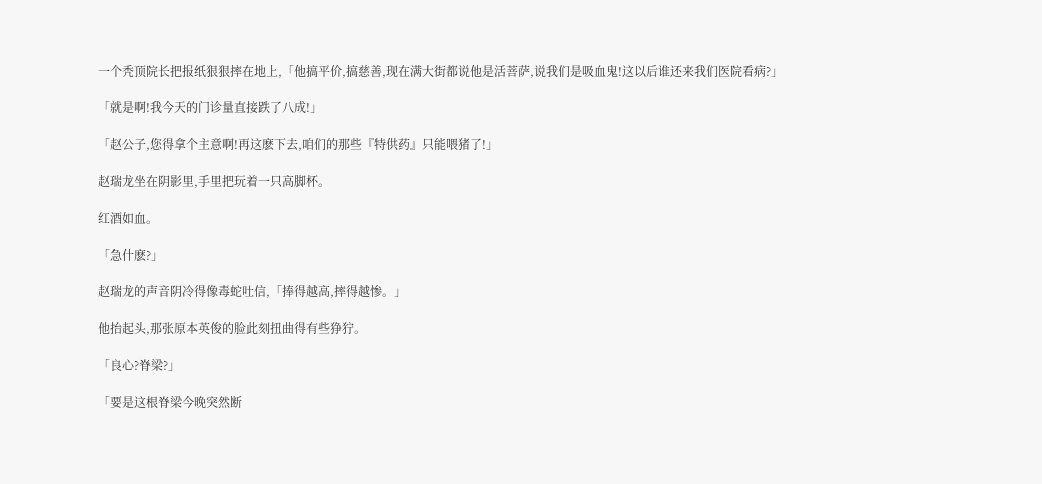一个秃顶院长把报纸狠狠摔在地上,「他搞平价,搞慈善,现在满大街都说他是活菩萨,说我们是吸血鬼!这以后谁还来我们医院看病?」

「就是啊!我今天的门诊量直接跌了八成!」

「赵公子,您得拿个主意啊!再这麽下去,咱们的那些『特供药』只能喂猪了!」

赵瑞龙坐在阴影里,手里把玩着一只高脚杯。

红酒如血。

「急什麽?」

赵瑞龙的声音阴冷得像毒蛇吐信,「捧得越高,摔得越惨。」

他抬起头,那张原本英俊的脸此刻扭曲得有些狰狞。

「良心?脊梁?」

「要是这根脊梁今晚突然断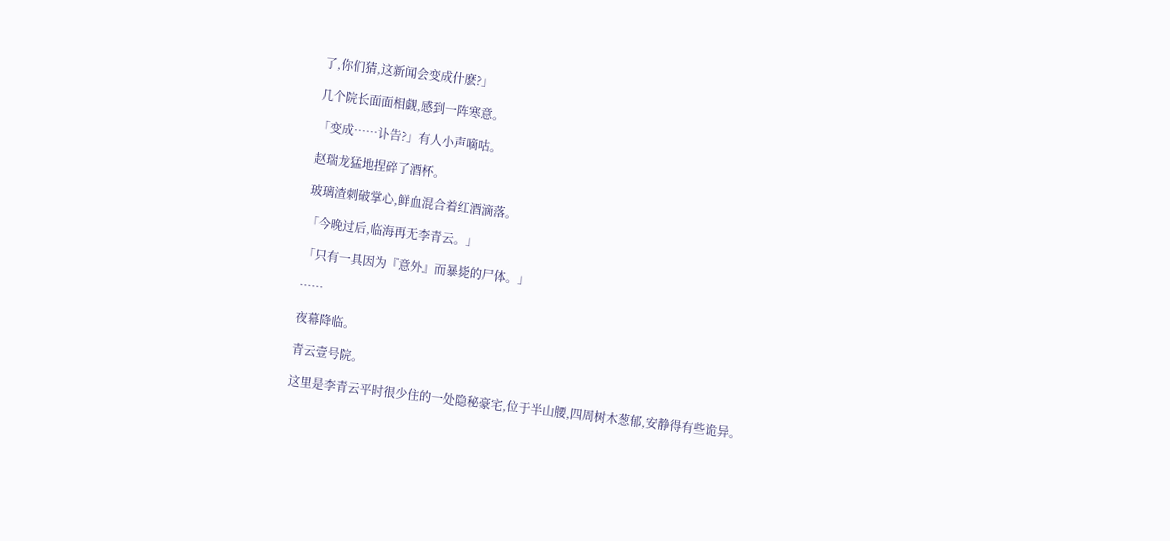了,你们猜,这新闻会变成什麽?」

几个院长面面相觑,感到一阵寒意。

「变成……讣告?」有人小声嘀咕。

赵瑞龙猛地捏碎了酒杯。

玻璃渣刺破掌心,鲜血混合着红酒滴落。

「今晚过后,临海再无李青云。」

「只有一具因为『意外』而暴毙的尸体。」

……

夜幕降临。

青云壹号院。

这里是李青云平时很少住的一处隐秘豪宅,位于半山腰,四周树木葱郁,安静得有些诡异。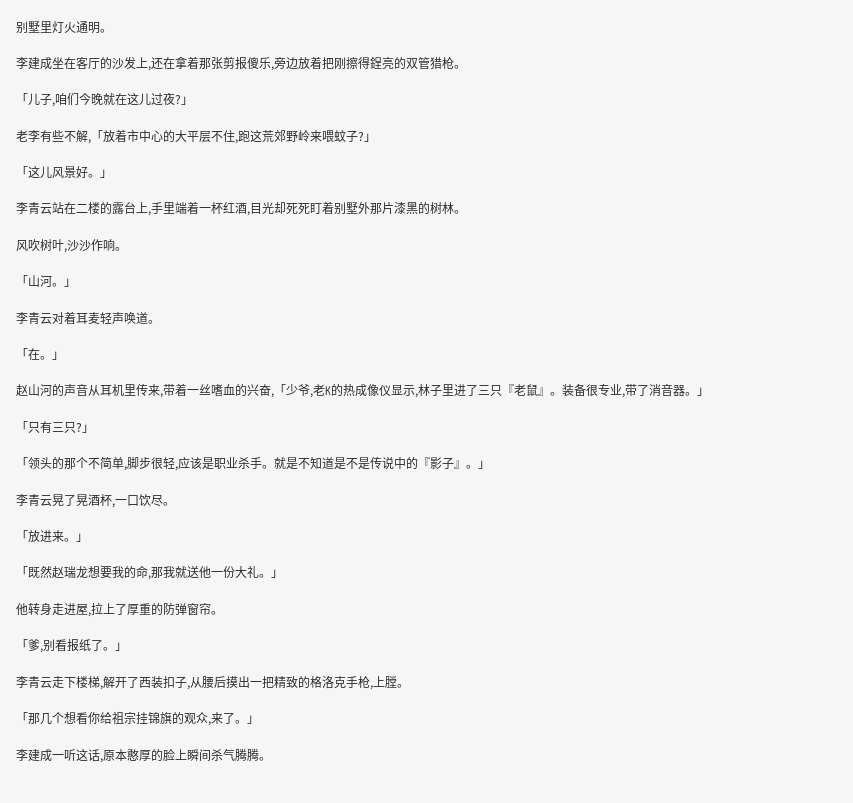别墅里灯火通明。

李建成坐在客厅的沙发上,还在拿着那张剪报傻乐,旁边放着把刚擦得鋥亮的双管猎枪。

「儿子,咱们今晚就在这儿过夜?」

老李有些不解,「放着市中心的大平层不住,跑这荒郊野岭来喂蚊子?」

「这儿风景好。」

李青云站在二楼的露台上,手里端着一杯红酒,目光却死死盯着别墅外那片漆黑的树林。

风吹树叶,沙沙作响。

「山河。」

李青云对着耳麦轻声唤道。

「在。」

赵山河的声音从耳机里传来,带着一丝嗜血的兴奋,「少爷,老K的热成像仪显示,林子里进了三只『老鼠』。装备很专业,带了消音器。」

「只有三只?」

「领头的那个不简单,脚步很轻,应该是职业杀手。就是不知道是不是传说中的『影子』。」

李青云晃了晃酒杯,一口饮尽。

「放进来。」

「既然赵瑞龙想要我的命,那我就送他一份大礼。」

他转身走进屋,拉上了厚重的防弹窗帘。

「爹,别看报纸了。」

李青云走下楼梯,解开了西装扣子,从腰后摸出一把精致的格洛克手枪,上膛。

「那几个想看你给祖宗挂锦旗的观众,来了。」

李建成一听这话,原本憨厚的脸上瞬间杀气腾腾。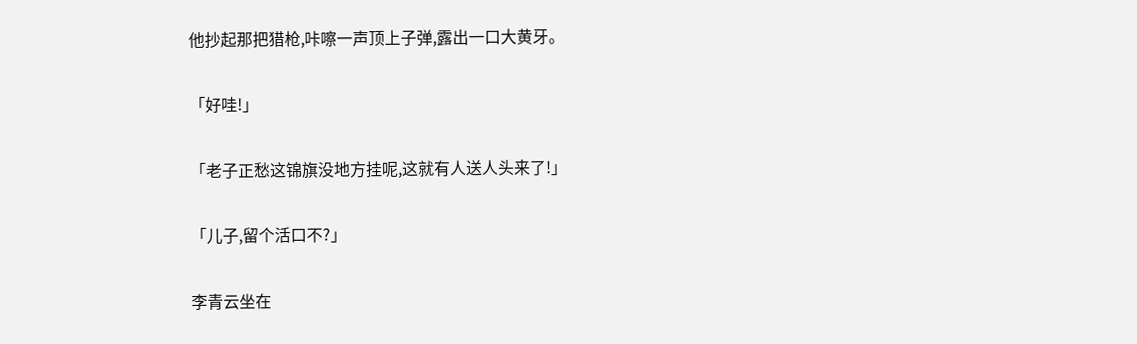他抄起那把猎枪,咔嚓一声顶上子弹,露出一口大黄牙。

「好哇!」

「老子正愁这锦旗没地方挂呢,这就有人送人头来了!」

「儿子,留个活口不?」

李青云坐在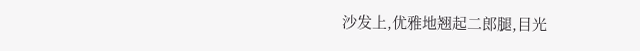沙发上,优雅地翘起二郎腿,目光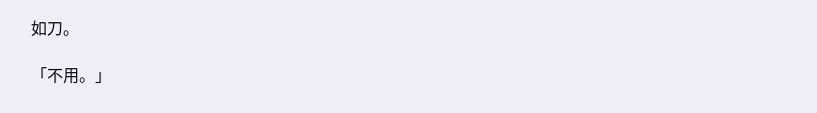如刀。

「不用。」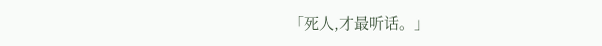「死人,才最听话。」